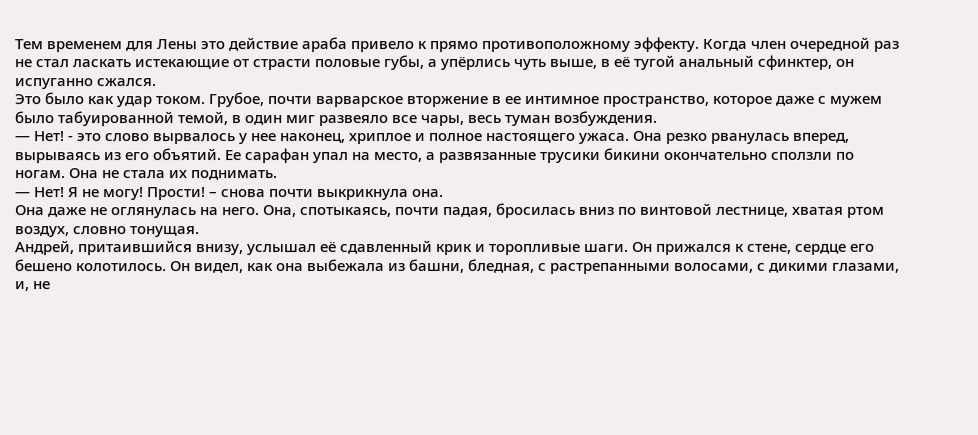Тем временем для Лены это действие араба привело к прямо противоположному эффекту. Когда член очередной раз не стал ласкать истекающие от страсти половые губы, а упёрлись чуть выше, в её тугой анальный сфинктер, он испуганно сжался.
Это было как удар током. Грубое, почти варварское вторжение в ее интимное пространство, которое даже с мужем было табуированной темой, в один миг развеяло все чары, весь туман возбуждения.
— Нет! - это слово вырвалось у нее наконец, хриплое и полное настоящего ужаса. Она резко рванулась вперед, вырываясь из его объятий. Ее сарафан упал на место, а развязанные трусики бикини окончательно сползли по ногам. Она не стала их поднимать.
— Нет! Я не могу! Прости! – снова почти выкрикнула она.
Она даже не оглянулась на него. Она, спотыкаясь, почти падая, бросилась вниз по винтовой лестнице, хватая ртом воздух, словно тонущая.
Андрей, притаившийся внизу, услышал её сдавленный крик и торопливые шаги. Он прижался к стене, сердце его бешено колотилось. Он видел, как она выбежала из башни, бледная, с растрепанными волосами, с дикими глазами, и, не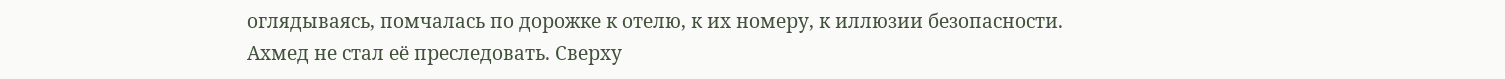оглядываясь, помчалась по дорожке к отелю, к их номеру, к иллюзии безопасности.
Ахмед не стал её преследовать. Сверху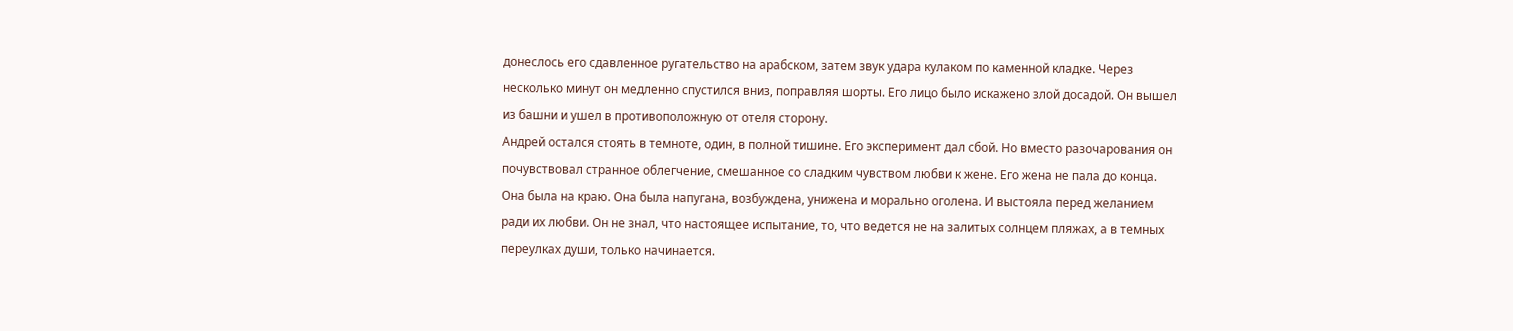донеслось его сдавленное ругательство на арабском, затем звук удара кулаком по каменной кладке. Через несколько минут он медленно спустился вниз, поправляя шорты. Его лицо было искажено злой досадой. Он вышел из башни и ушел в противоположную от отеля сторону.
Андрей остался стоять в темноте, один, в полной тишине. Его эксперимент дал сбой. Но вместо разочарования он почувствовал странное облегчение, смешанное со сладким чувством любви к жене. Его жена не пала до конца. Она была на краю. Она была напугана, возбуждена, унижена и морально оголена. И выстояла перед желанием ради их любви. Он не знал, что настоящее испытание, то, что ведется не на залитых солнцем пляжах, а в темных переулках души, только начинается.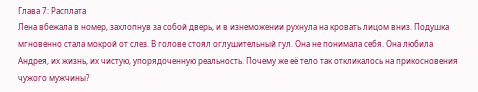Глава 7: Расплата
Лена вбежала в номер, захлопнув за собой дверь, и в изнеможении рухнула на кровать лицом вниз. Подушка мгновенно стала мокрой от слез. В голове стоял оглушительный гул. Она не понимала себя. Она любила Андрея, их жизнь, их чистую, упорядоченную реальность. Почему же её тело так откликалось на прикосновения чужого мужчины?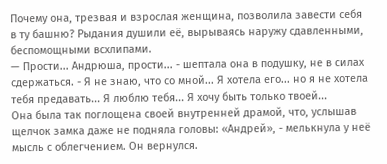Почему она, трезвая и взрослая женщина, позволила завести себя в ту башню? Рыдания душили её, вырываясь наружу сдавленными, беспомощными всхлипами.
— Прости... Андрюша, прости... - шептала она в подушку, не в силах сдержаться. - Я не знаю, что со мной... Я хотела его... но я не хотела тебя предавать... Я люблю тебя... Я хочу быть только твоей...
Она была так поглощена своей внутренней драмой, что, услышав щелчок замка даже не подняла головы: «Андрей», - мелькнула у неё мысль с облегчением. Он вернулся.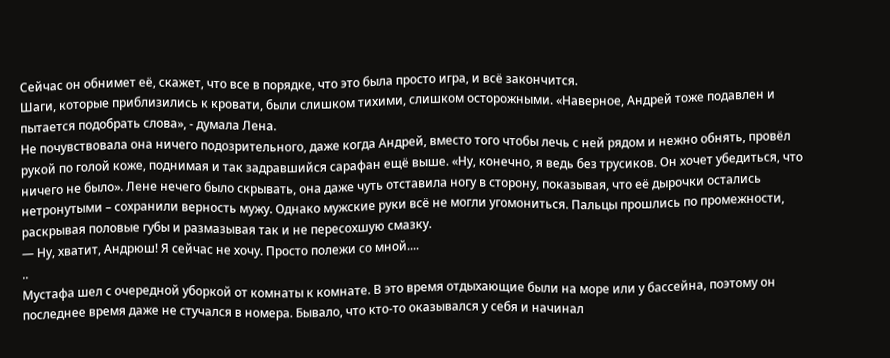Сейчас он обнимет её, скажет, что все в порядке, что это была просто игра, и всё закончится.
Шаги, которые приблизились к кровати, были слишком тихими, слишком осторожными. «Наверное, Андрей тоже подавлен и пытается подобрать слова», - думала Лена.
Не почувствовала она ничего подозрительного, даже когда Андрей, вместо того чтобы лечь с ней рядом и нежно обнять, провёл рукой по голой коже, поднимая и так задравшийся сарафан ещё выше. «Ну, конечно, я ведь без трусиков. Он хочет убедиться, что ничего не было». Лене нечего было скрывать, она даже чуть отставила ногу в сторону, показывая, что её дырочки остались нетронутыми – сохранили верность мужу. Однако мужские руки всё не могли угомониться. Пальцы прошлись по промежности, раскрывая половые губы и размазывая так и не пересохшую смазку.
— Ну, хватит, Андрюш! Я сейчас не хочу. Просто полежи со мной....
..
Мустафа шел с очередной уборкой от комнаты к комнате. В это время отдыхающие были на море или у бассейна, поэтому он последнее время даже не стучался в номера. Бывало, что кто-то оказывался у себя и начинал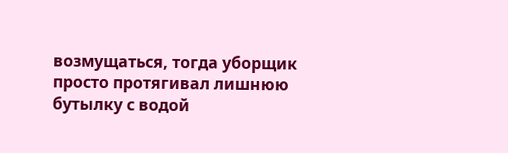возмущаться, тогда уборщик просто протягивал лишнюю бутылку с водой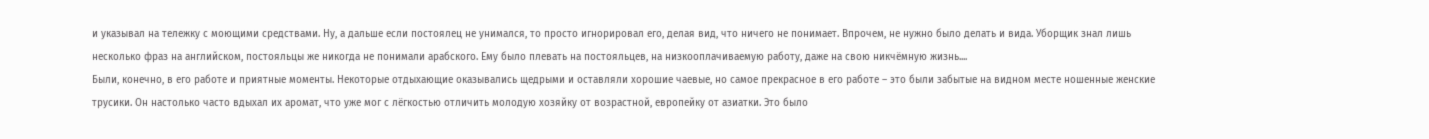и указывал на тележку с моющими средствами. Ну, а дальше если постоялец не унимался, то просто игнорировал его, делая вид, что ничего не понимает. Впрочем, не нужно было делать и вида. Уборщик знал лишь несколько фраз на английском, постояльцы же никогда не понимали арабского. Ему было плевать на постояльцев, на низкооплачиваемую работу, даже на свою никчёмную жизнь....
Были, конечно, в его работе и приятные моменты. Некоторые отдыхающие оказывались щедрыми и оставляли хорошие чаевые, но самое прекрасное в его работе – это были забытые на видном месте ношенные женские трусики. Он настолько часто вдыхал их аромат, что уже мог с лёгкостью отличить молодую хозяйку от возрастной, европейку от азиатки. Это было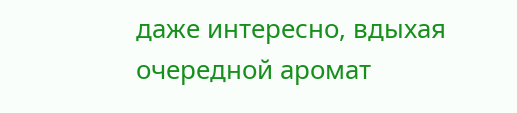даже интересно, вдыхая очередной аромат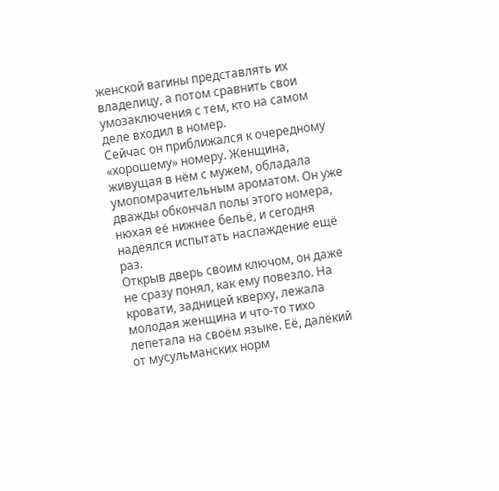женской вагины представлять их владелицу, а потом сравнить свои умозаключения с тем, кто на самом деле входил в номер.
Сейчас он приближался к очередному «хорошему» номеру. Женщина, живущая в нём с мужем, обладала умопомрачительным ароматом. Он уже дважды обкончал полы этого номера, нюхая её нижнее бельё, и сегодня надеялся испытать наслаждение ещё раз.
Открыв дверь своим ключом, он даже не сразу понял, как ему повезло. На кровати, задницей кверху, лежала молодая женщина и что-то тихо лепетала на своём языке. Её, далёкий от мусульманских норм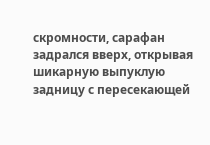скромности, сарафан задрался вверх, открывая шикарную выпуклую задницу с пересекающей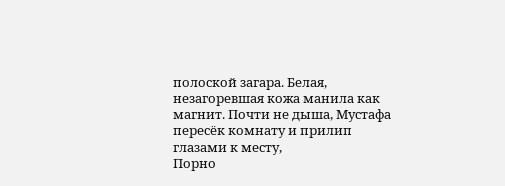полоской загара. Белая, незагоревшая кожа манила как магнит. Почти не дыша, Мустафа пересёк комнату и прилип глазами к месту,
Порно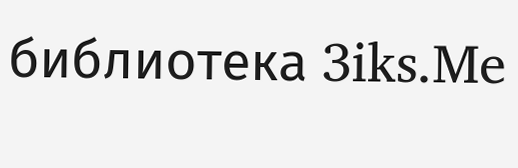библиотека 3iks.Me